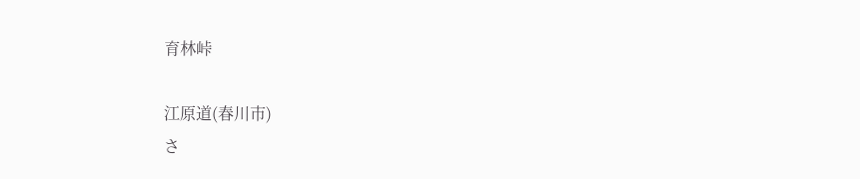育林峠

江原道(春川市)
さ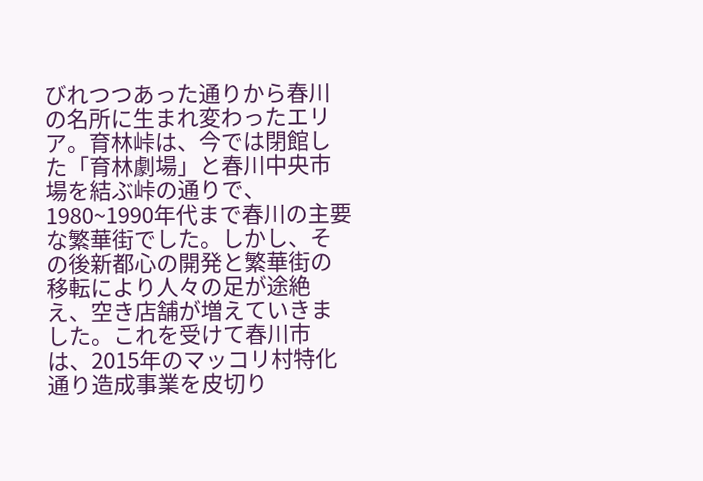びれつつあった通りから春川の名所に生まれ変わったエリア。育林峠は、今では閉館した「育林劇場」と春川中央市場を結ぶ峠の通りで、1980~1990年代まで春川の主要な繁華街でした。しかし、その後新都心の開発と繁華街の移転により人々の足が途絶え、空き店舗が増えていきました。これを受けて春川市は、2015年のマッコリ村特化通り造成事業を皮切り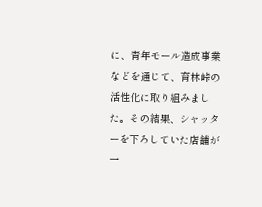に、青年モール造成事業などを通じて、育林峠の活性化に取り組みました。その結果、シャッターを下ろしていた店舗が一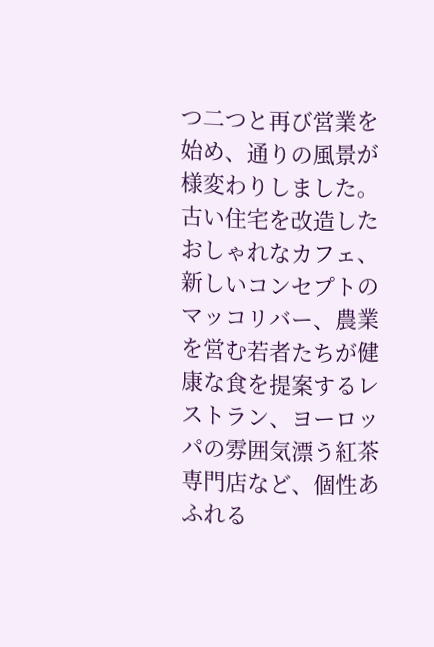つ二つと再び営業を始め、通りの風景が様変わりしました。古い住宅を改造したおしゃれなカフェ、新しいコンセプトのマッコリバー、農業を営む若者たちが健康な食を提案するレストラン、ヨーロッパの雰囲気漂う紅茶専門店など、個性あふれる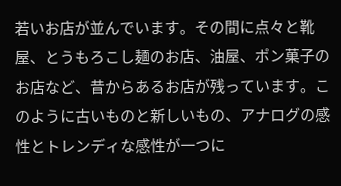若いお店が並んでいます。その間に点々と靴屋、とうもろこし麺のお店、油屋、ポン菓子のお店など、昔からあるお店が残っています。このように古いものと新しいもの、アナログの感性とトレンディな感性が一つに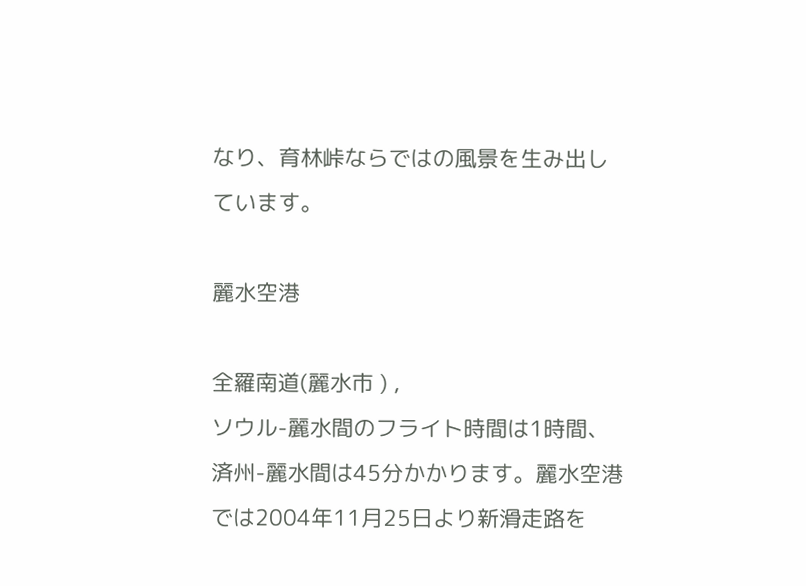なり、育林峠ならではの風景を生み出しています。

麗水空港

全羅南道(麗水市 ) ,
ソウル-麗水間のフライト時間は1時間、済州-麗水間は45分かかります。麗水空港では2004年11月25日より新滑走路を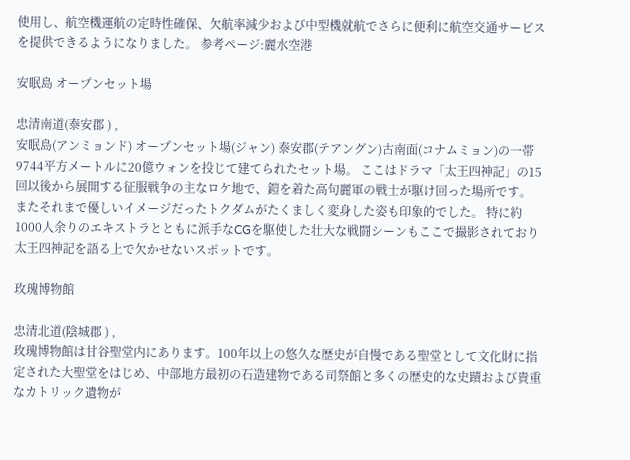使用し、航空機運航の定時性確保、欠航率減少および中型機就航でさらに便利に航空交通サービスを提供できるようになりました。 参考ページ:麗水空港

安眠島 オープンセット場

忠清南道(泰安郡 ) ,
安眠島(アンミョンド) オープンセット場(ジャン) 泰安郡(テアングン)古南面(コナムミョン)の一帯9744平方メートルに20億ウォンを投じて建てられたセット場。 ここはドラマ「太王四神記」の15回以後から展開する征服戦争の主なロケ地で、鎧を着た高句麗軍の戦士が駆け回った場所です。 またそれまで優しいイメージだったトクダムがたくましく変身した姿も印象的でした。 特に約1000人余りのエキストラとともに派手なCGを駆使した壮大な戦闘シーンもここで撮影されており太王四神記を語る上で欠かせないスポットです。

玫瑰博物館

忠清北道(陰城郡 ) ,
玫瑰博物館は甘谷聖堂内にあります。100年以上の悠久な歴史が自慢である聖堂として文化財に指定された大聖堂をはじめ、中部地方最初の石造建物である司祭館と多くの歴史的な史蹟および貴重なカトリック遺物が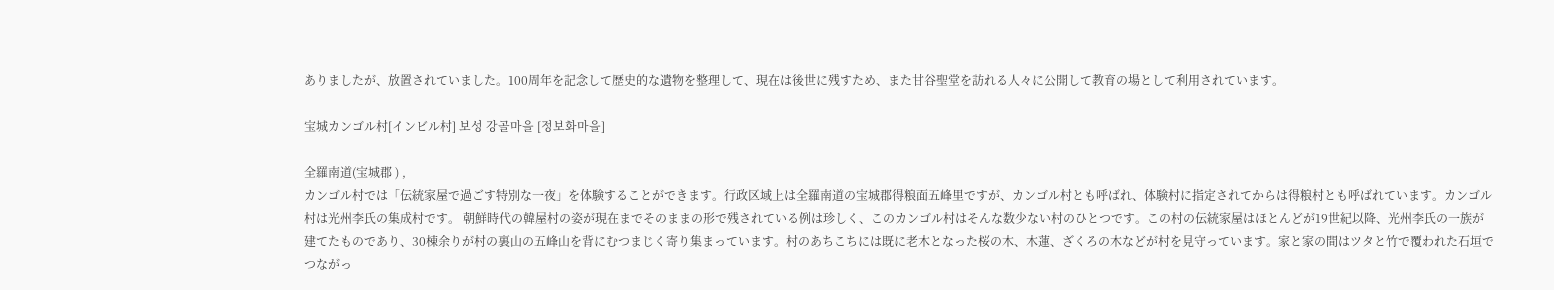ありましたが、放置されていました。100周年を記念して歴史的な遺物を整理して、現在は後世に残すため、また甘谷聖堂を訪れる人々に公開して教育の場として利用されています。

宝城カンゴル村[インビル村] 보성 강골마을 [정보화마을]

全羅南道(宝城郡 ) ,
カンゴル村では「伝統家屋で過ごす特別な一夜」を体験することができます。行政区域上は全羅南道の宝城郡得粮面五峰里ですが、カンゴル村とも呼ばれ、体験村に指定されてからは得粮村とも呼ばれています。カンゴル村は光州李氏の集成村です。 朝鮮時代の韓屋村の姿が現在までそのままの形で残されている例は珍しく、このカンゴル村はそんな数少ない村のひとつです。この村の伝統家屋はほとんどが19世紀以降、光州李氏の一族が建てたものであり、30棟余りが村の裏山の五峰山を背にむつまじく寄り集まっています。村のあちこちには既に老木となった桜の木、木蓮、ざくろの木などが村を見守っています。家と家の間はツタと竹で覆われた石垣でつながっ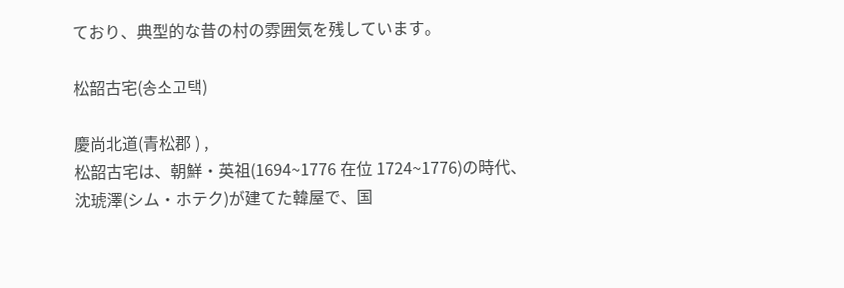ており、典型的な昔の村の雰囲気を残しています。

松韶古宅(송소고택)

慶尚北道(青松郡 ) ,
松韶古宅は、朝鮮・英祖(1694~1776 在位 1724~1776)の時代、沈琥澤(シム・ホテク)が建てた韓屋で、国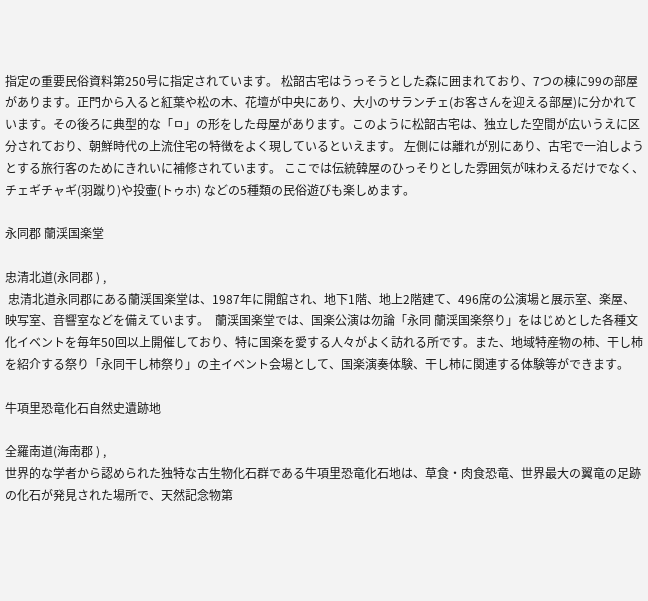指定の重要民俗資料第250号に指定されています。 松韶古宅はうっそうとした森に囲まれており、7つの棟に99の部屋があります。正門から入ると紅葉や松の木、花壇が中央にあり、大小のサランチェ(お客さんを迎える部屋)に分かれています。その後ろに典型的な「ㅁ」の形をした母屋があります。このように松韶古宅は、独立した空間が広いうえに区分されており、朝鮮時代の上流住宅の特徴をよく現しているといえます。 左側には離れが別にあり、古宅で一泊しようとする旅行客のためにきれいに補修されています。 ここでは伝統韓屋のひっそりとした雰囲気が味わえるだけでなく、チェギチャギ(羽蹴り)や投壷(トゥホ) などの5種類の民俗遊びも楽しめます。

永同郡 蘭渓国楽堂

忠清北道(永同郡 ) ,
 忠清北道永同郡にある蘭渓国楽堂は、1987年に開館され、地下1階、地上2階建て、496席の公演場と展示室、楽屋、映写室、音響室などを備えています。  蘭渓国楽堂では、国楽公演は勿論「永同 蘭渓国楽祭り」をはじめとした各種文化イベントを毎年50回以上開催しており、特に国楽を愛する人々がよく訪れる所です。また、地域特産物の柿、干し柿を紹介する祭り「永同干し柿祭り」の主イベント会場として、国楽演奏体験、干し柿に関連する体験等ができます。

牛項里恐竜化石自然史遺跡地

全羅南道(海南郡 ) ,
世界的な学者から認められた独特な古生物化石群である牛項里恐竜化石地は、草食・肉食恐竜、世界最大の翼竜の足跡の化石が発見された場所で、天然記念物第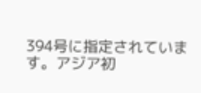394号に指定されています。アジア初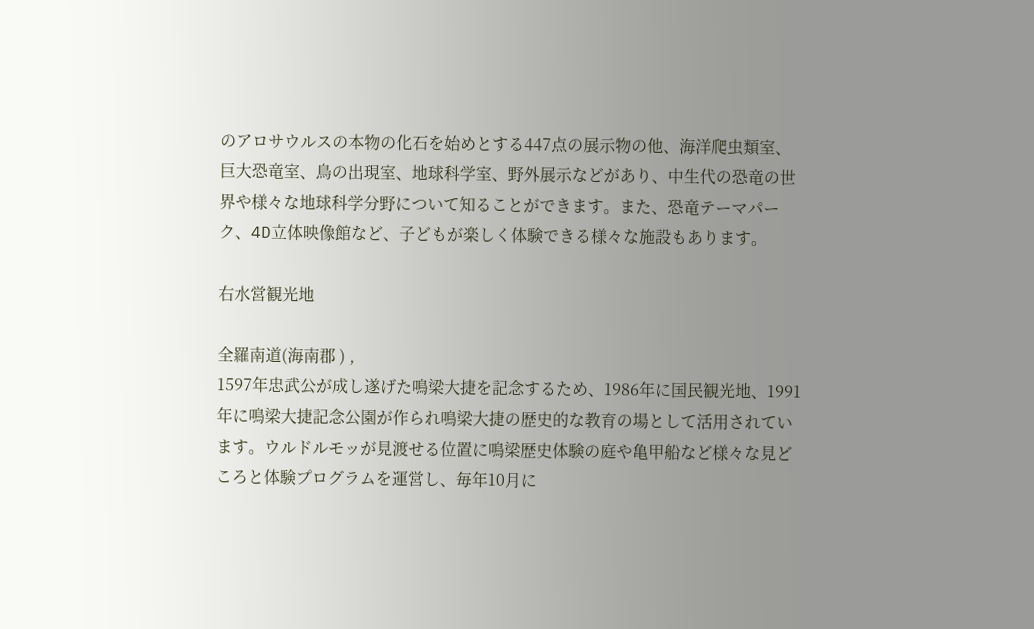のアロサウルスの本物の化石を始めとする447点の展示物の他、海洋爬虫類室、巨大恐竜室、鳥の出現室、地球科学室、野外展示などがあり、中生代の恐竜の世界や様々な地球科学分野について知ることができます。また、恐竜テーマパーク、4D立体映像館など、子どもが楽しく体験できる様々な施設もあります。

右水営観光地

全羅南道(海南郡 ) ,
1597年忠武公が成し遂げた鳴梁大捷を記念するため、1986年に国民観光地、1991年に鳴梁大捷記念公園が作られ鳴梁大捷の歴史的な教育の場として活用されています。ウルドルモッが見渡せる位置に鳴梁歴史体験の庭や亀甲船など様々な見どころと体験プログラムを運営し、毎年10月に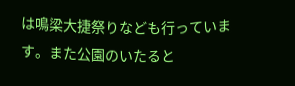は鳴梁大捷祭りなども行っています。また公園のいたると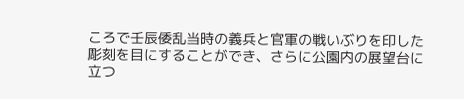ころで壬辰倭乱当時の義兵と官軍の戦いぶりを印した彫刻を目にすることができ、さらに公園内の展望台に立つ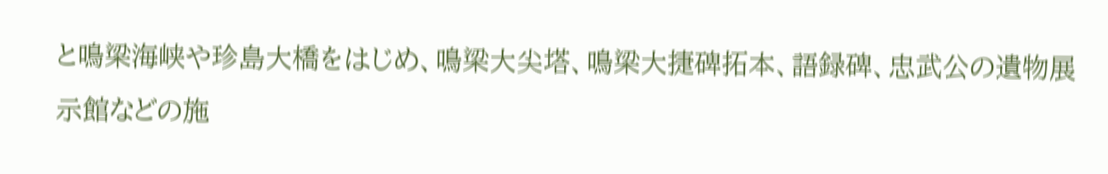と鳴梁海峡や珍島大橋をはじめ、鳴梁大尖塔、鳴梁大捷碑拓本、語録碑、忠武公の遺物展示館などの施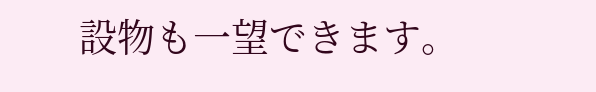設物も一望できます。